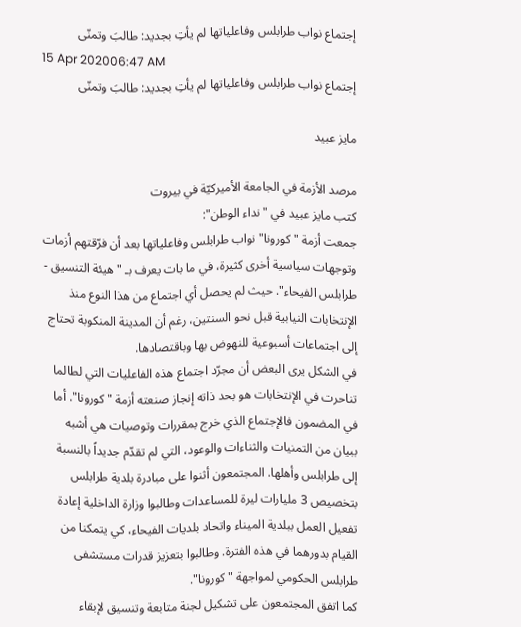إجتماع نواب طرابلس وفاعلياتها لم يأتِ بجديد: طالبَ وتمنّى
15 Apr 202006:47 AM
إجتماع نواب طرابلس وفاعلياتها لم يأتِ بجديد: طالبَ وتمنّى

مايز عبيد

مرصد الأزمة في الجامعة الأميركيّة في بيروت
كتب مايز عبيد في "نداء الوطن":
جمعت أزمة "كورونا" نواب طرابلس وفاعلياتها بعد أن فرّقتهم أزمات وتوجهات سياسية أخرى كثيرة، في ما بات يعرف بـ "هيئة التنسيق - طرابلس الفيحاء". حيث لم يحصل أي اجتماع من هذا النوع منذ الإنتخابات النيابية قبل نحو السنتين، رغم أن المدينة المنكوبة تحتاج إلى اجتماعات أسبوعية للنهوض بها وباقتصادها.
في الشكل يرى البعض أن مجرّد اجتماع هذه الفاعليات التي لطالما تناحرت في الإنتخابات هو بحد ذاته إنجاز صنعته أزمة "كورونا". أما في المضمون فالإجتماع الذي خرج بمقررات وتوصيات هي أشبه ببيان من التمنيات والثناءات والوعود، التي لم تقدّم جديداً بالنسبة إلى طرابلس وأهلها. المجتمعون أثنوا على مبادرة بلدية طرابلس بتخصيص 3 مليارات ليرة للمساعدات وطالبوا وزارة الداخلية إعادة تفعيل العمل ببلدية الميناء واتحاد بلديات الفيحاء، كي يتمكنا من القيام بدورهما في هذه الفترة. وطالبوا بتعزيز قدرات مستشفى طرابلس الحكومي لمواجهة "كورونا".
كما اتفق المجتمعون على تشكيل لجنة متابعة وتنسيق لإبقاء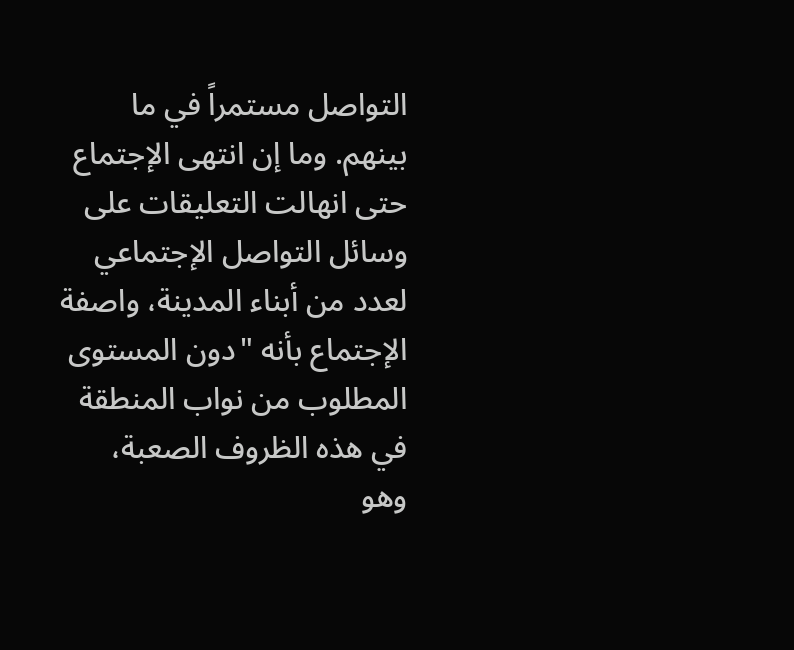التواصل مستمراً في ما بينهم. وما إن انتهى الإجتماع حتى انهالت التعليقات على وسائل التواصل الإجتماعي لعدد من أبناء المدينة، واصفة الإجتماع بأنه "دون المستوى المطلوب من نواب المنطقة في هذه الظروف الصعبة، وهو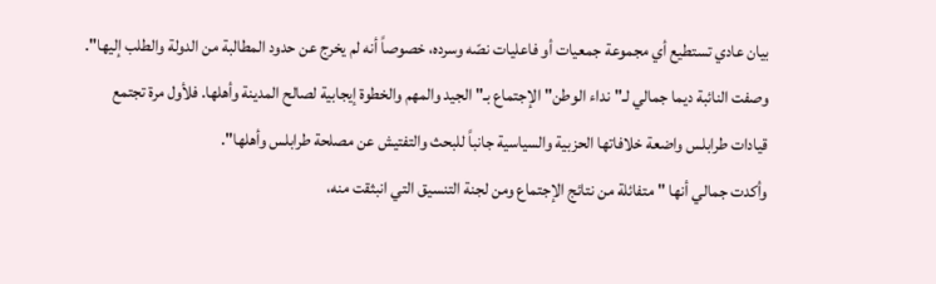بيان عادي تستطيع أي مجموعة جمعيات أو فاعليات نصّه وسرده، خصوصاً أنه لم يخرج عن حدود المطالبة من الدولة والطلب إليها".
وصفت النائبة ديما جمالي لـ"نداء الوطن" الإجتماع بـ"الجيد والمهم والخطوة إيجابية لصالح المدينة وأهلها. فلأول مرة تجتمع قيادات طرابلس واضعة خلافاتها الحزبية والسياسية جانباً للبحث والتفتيش عن مصلحة طرابلس وأهلها".
وأكدت جمالي أنها "متفائلة من نتائج الإجتماع ومن لجنة التنسيق التي انبثقت منه،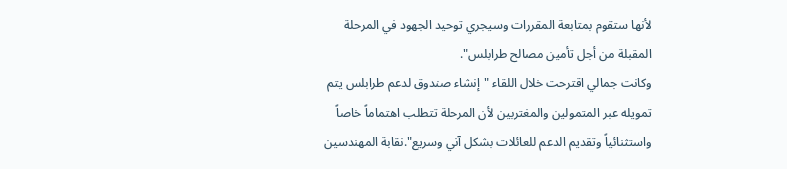لأنها ستقوم بمتابعة المقررات وسيجري توحيد الجهود في المرحلة المقبلة من أجل تأمين مصالح طرابلس".
وكانت جمالي اقترحت خلال اللقاء "إنشاء صندوق لدعم طرابلس يتم تمويله عبر المتمولين والمغتربين لأن المرحلة تتطلب اهتماماً خاصاً واستثنائياً وتقديم الدعم للعائلات بشكل آني وسريع".نقابة المهندسين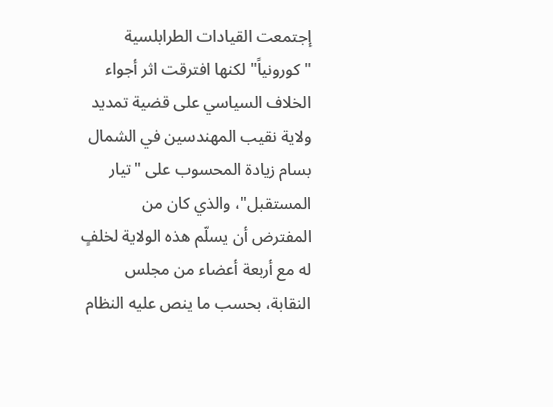إجتمعت القيادات الطرابلسية "كورونياً" لكنها افترقت اثر أجواء الخلاف السياسي على قضية تمديد ولاية نقيب المهندسين في الشمال بسام زيادة المحسوب على "تيار المستقبل"، والذي كان من المفترض أن يسلّم هذه الولاية لخلفٍ له مع أربعة أعضاء من مجلس النقابة، بحسب ما ينص عليه النظام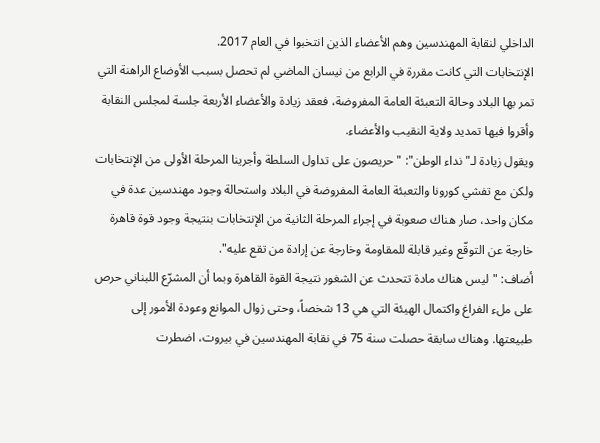الداخلي لنقابة المهندسين وهم الأعضاء الذين انتخبوا في العام 2017.
الإنتخابات التي كانت مقررة في الرابع من نيسان الماضي لم تحصل بسبب الأوضاع الراهنة التي تمر بها البلاد وحالة التعبئة العامة المفروضة، فعقد زيادة والأعضاء الأربعة جلسة لمجلس النقابة وأقروا فيها تمديد ولاية النقيب والأعضاء.
ويقول زيادة لـ"نداء الوطن": "حريصون على تداول السلطة وأجرينا المرحلة الأولى من الإنتخابات ولكن مع تفشي كورونا والتعبئة العامة المفروضة في البلاد واستحالة وجود مهندسين عدة في مكان واحد، صار هناك صعوبة في إجراء المرحلة الثانية من الإنتخابات بنتيجة وجود قوة قاهرة خارجة عن التوقّع وغير قابلة للمقاومة وخارجة عن إرادة من تقع عليه".
أضاف: "ليس هناك مادة تتحدث عن الشغور نتيجة القوة القاهرة وبما أن المشرّع اللبناني حرص على ملء الفراغ واكتمال الهيئة التي هي 13 شخصاً، وحتى زوال الموانع وعودة الأمور إلى طبيعتها. وهناك سابقة حصلت سنة 75 في نقابة المهندسين في بيروت، اضطرت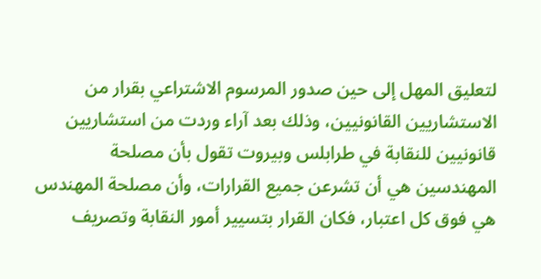لتعليق المهل إلى حين صدور المرسوم الاشتراعي بقرار من الاستشاريين القانونيين، وذلك بعد آراء وردت من استشاريين قانونيين للنقابة في طرابلس وبيروت تقول بأن مصلحة المهندسين هي أن تشرعن جميع القرارات، وأن مصلحة المهندس هي فوق كل اعتبار، فكان القرار بتسيير أمور النقابة وتصريف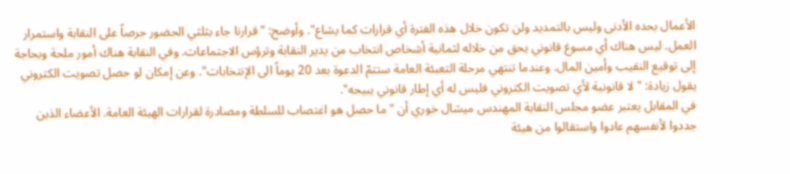الأعمال بحده الأدنى وليس بالتمديد ولن تكون خلال هذه الفترة أي قرارات كما يشاع". وأوضح: "قرارنا جاء بثلثي الحضور حرصاً على النقابة واستمرار العمل. ليس هناك أي مسوغ قانوني يحق من خلاله لثمانية أشخاص انتخاب من يدير النقابة وترؤس الاجتماعات. وفي النقابة هناك أمور ملحة وبحاجة إلى توقيع النقيب وأمين المال. وعندما تنتهي مرحلة التعبئة العامة ستتمّ الدعوة بعد 20 يوماً الى الإنتخابات". وعن إمكان لو حصل تصويت الكتروني يقول زيادة: "لا قانونية لأي تصويت الكتروني فليس له أي إطار قانوني يبيحه".
في المقابل يعتبر عضو مجلس النقابة المهندس ميشال خوري أن "ما حصل هو اغتصاب للسلطة ومصادرة لقرارات الهيئة العامة. الأعضاء الذين جددوا لأنفسهم عادوا واستقالوا من هيئة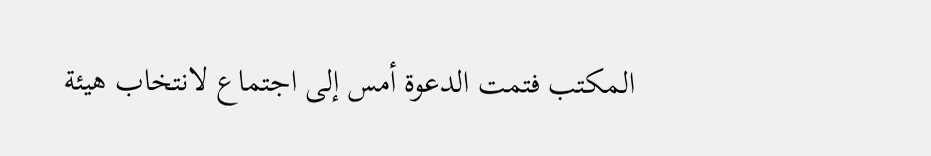المكتب فتمت الدعوة أمس إلى اجتماع لانتخاب هيئة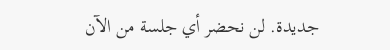جديدة. لن نحضر أي جلسة من الآن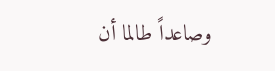وصاعداً طالما أن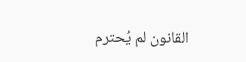القانون لم يُحترم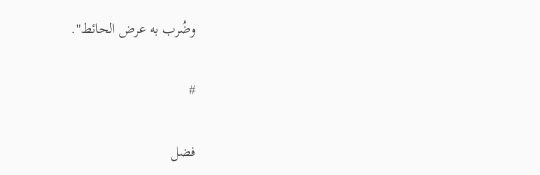وضُرب به عرض الحائط".

#

فضل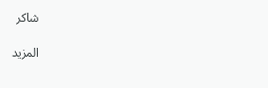شاكر

المزيد